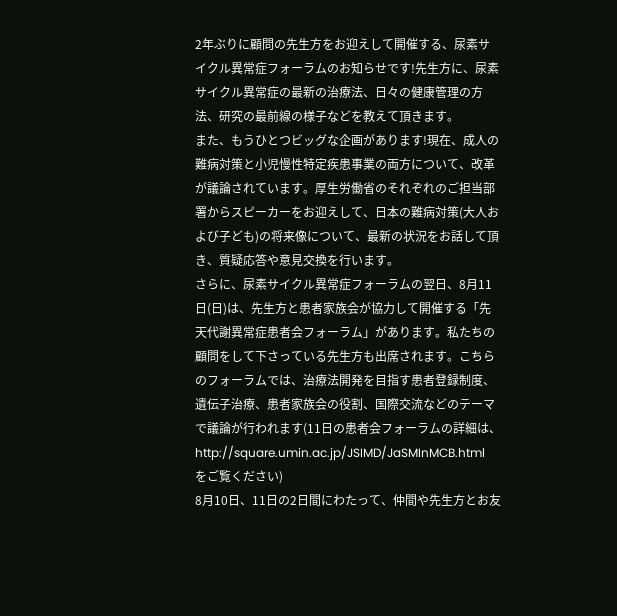2年ぶりに顧問の先生方をお迎えして開催する、尿素サイクル異常症フォーラムのお知らせです!先生方に、尿素サイクル異常症の最新の治療法、日々の健康管理の方法、研究の最前線の様子などを教えて頂きます。
また、もうひとつビッグな企画があります!現在、成人の難病対策と小児慢性特定疾患事業の両方について、改革が議論されています。厚生労働省のそれぞれのご担当部署からスピーカーをお迎えして、日本の難病対策(大人および子ども)の将来像について、最新の状況をお話して頂き、質疑応答や意見交換を行います。
さらに、尿素サイクル異常症フォーラムの翌日、8月11日(日)は、先生方と患者家族会が協力して開催する「先天代謝異常症患者会フォーラム」があります。私たちの顧問をして下さっている先生方も出席されます。こちらのフォーラムでは、治療法開発を目指す患者登録制度、遺伝子治療、患者家族会の役割、国際交流などのテーマで議論が行われます(11日の患者会フォーラムの詳細は、http://square.umin.ac.jp/JSIMD/JaSMInMCB.html
をご覧ください)
8月10日、11日の2日間にわたって、仲間や先生方とお友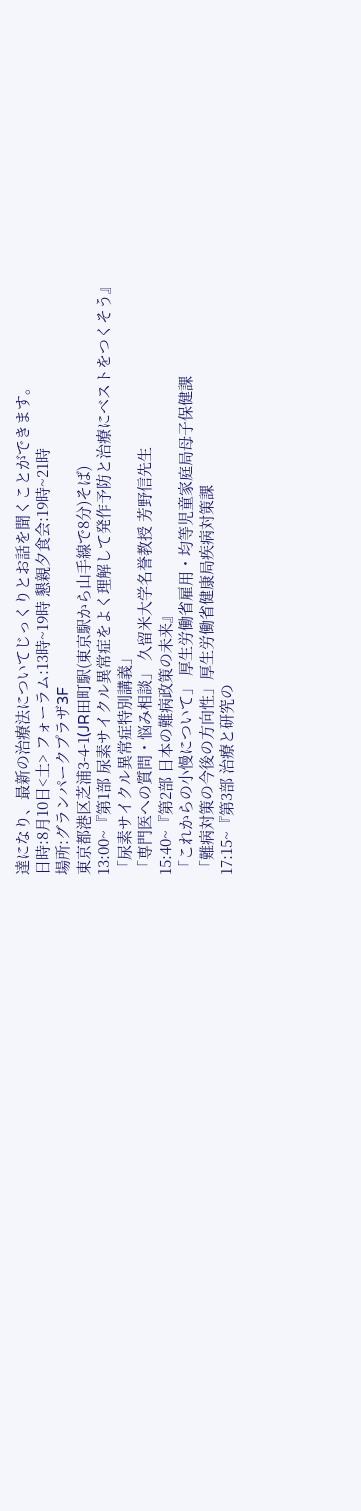達になり、最新の治療法についてじっくりとお話を聞くことができます。
日時:8月10日<土> フォーラム:13時~19時 懇親夕食会:19時~21時
場所:グランパークプラザ3F
東京都港区芝浦3-4-1(JR田町駅(東京駅から山手線で8分)そば)
13:00~『第1部 尿素サイクル異常症をよく理解して発作予防と治療にベストをつくそう』
「尿素サイクル異常症特別講義」
「専門医への質問・悩み相談」 久留米大学名誉教授 芳野信先生
15:40~『第2部 日本の難病政策の未来』
「これからの小慢について」 厚生労働省雇用・均等児童家庭局母子保健課
「難病対策の今後の方向性」厚生労働省健康局疾病対策課
17:15~『第3部 治療と研究の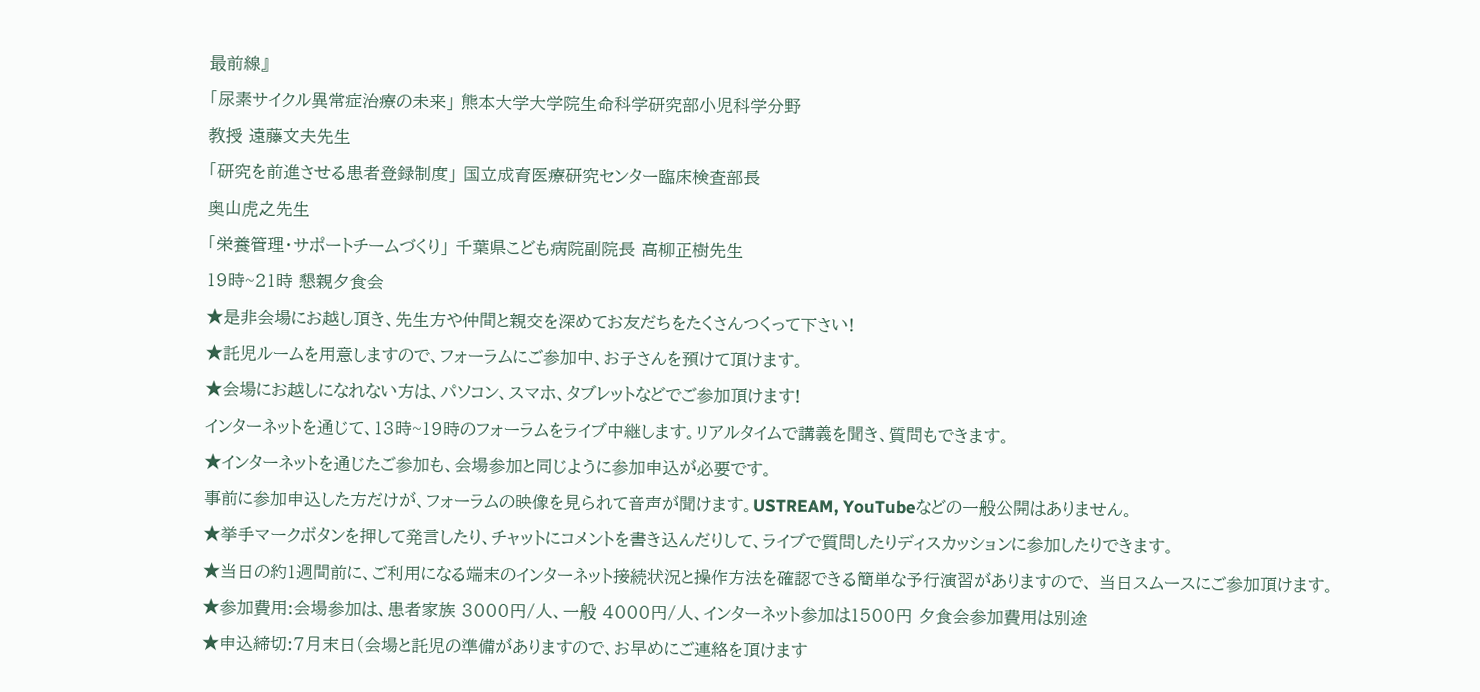最前線』
「尿素サイクル異常症治療の未来」 熊本大学大学院生命科学研究部小児科学分野
教授 遠藤文夫先生
「研究を前進させる患者登録制度」 国立成育医療研究センター臨床検査部長
奥山虎之先生
「栄養管理・サポートチームづくり」 千葉県こども病院副院長 高柳正樹先生
19時~21時 懇親夕食会
★是非会場にお越し頂き、先生方や仲間と親交を深めてお友だちをたくさんつくって下さい!
★託児ルームを用意しますので、フォーラムにご参加中、お子さんを預けて頂けます。
★会場にお越しになれない方は、パソコン、スマホ、タブレットなどでご参加頂けます!
インターネットを通じて、13時~19時のフォーラムをライブ中継します。リアルタイムで講義を聞き、質問もできます。
★インターネットを通じたご参加も、会場参加と同じように参加申込が必要です。
事前に参加申込した方だけが、フォーラムの映像を見られて音声が聞けます。USTREAM, YouTubeなどの一般公開はありません。
★挙手マークボタンを押して発言したり、チャットにコメントを書き込んだりして、ライブで質問したりディスカッションに参加したりできます。
★当日の約1週間前に、ご利用になる端末のインターネット接続状況と操作方法を確認できる簡単な予行演習がありますので、 当日スムースにご参加頂けます。
★参加費用:会場参加は、患者家族 3000円/人、一般 4000円/人、インターネット参加は1500円 夕食会参加費用は別途
★申込締切:7月末日(会場と託児の準備がありますので、お早めにご連絡を頂けます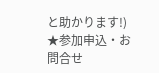と助かります!)
★参加申込・お問合せ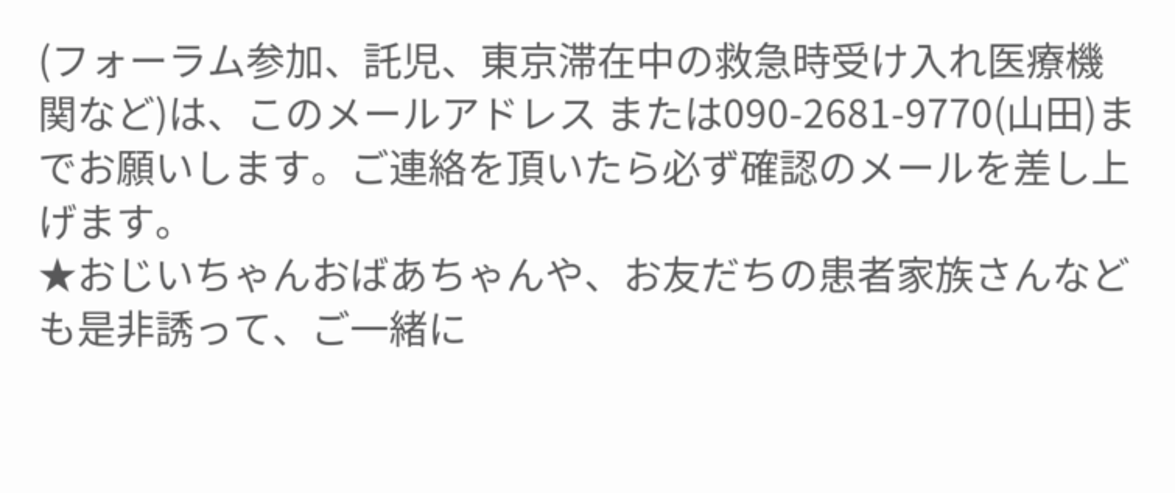(フォーラム参加、託児、東京滞在中の救急時受け入れ医療機関など)は、このメールアドレス または090-2681-9770(山田)までお願いします。ご連絡を頂いたら必ず確認のメールを差し上げます。
★おじいちゃんおばあちゃんや、お友だちの患者家族さんなども是非誘って、ご一緒に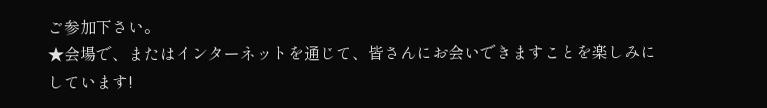ご参加下さい。
★会場で、またはインターネットを通じて、皆さんにお会いできますことを楽しみにしています!